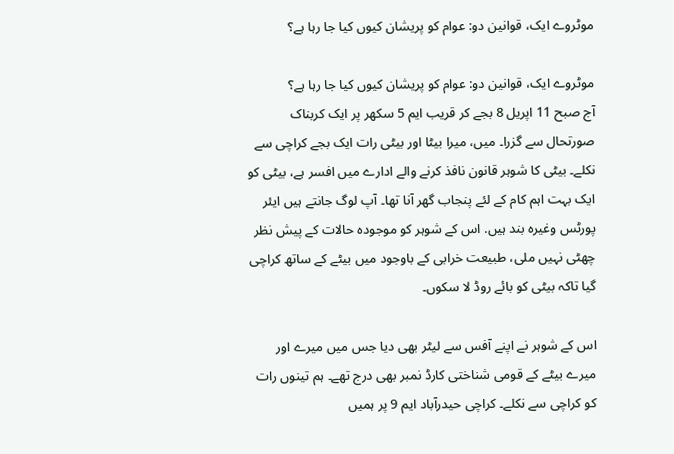موٹروے ایک، قوانین دو: عوام کو پریشان کیوں کیا جا رہا ہے؟

موٹروے ایک، قوانین دو: عوام کو پریشان کیوں کیا جا رہا ہے؟
آج صبح 11 اپریل 8 بجے کر قریب ایم 5 سکھر پر ایک کربناک صورتحال سے گزرا۔ میں، میرا بیٹا اور بیٹی رات ایک بجے کراچی سے نکلے۔ بیٹی کا شوہر قانون نافذ کرنے والے ادارے میں افسر ہے، بیٹی کو ایک بہت اہم کام کے لئے پنجاب گھر آنا تھا۔ آپ لوگ جانتے ہیں ایئر پورٹس وغیرہ بند ہیں. اس کے شوہر کو موجودہ حالات کے پیش نظر چھٹی نہیں ملی، طبیعت خرابی کے باوجود میں بیٹے کے ساتھ کراچی گیا تاکہ بیٹی کو بائے روڈ لا سکوں۔

اس کے شوہر نے اپنے آفس سے لیٹر بھی دیا جس میں میرے اور میرے بیٹے کے قومی شناختی کارڈ نمبر بھی درج تھے۔ ہم تینوں رات کو کراچی سے نکلے۔ کراچی حیدرآباد ایم 9 پر ہمیں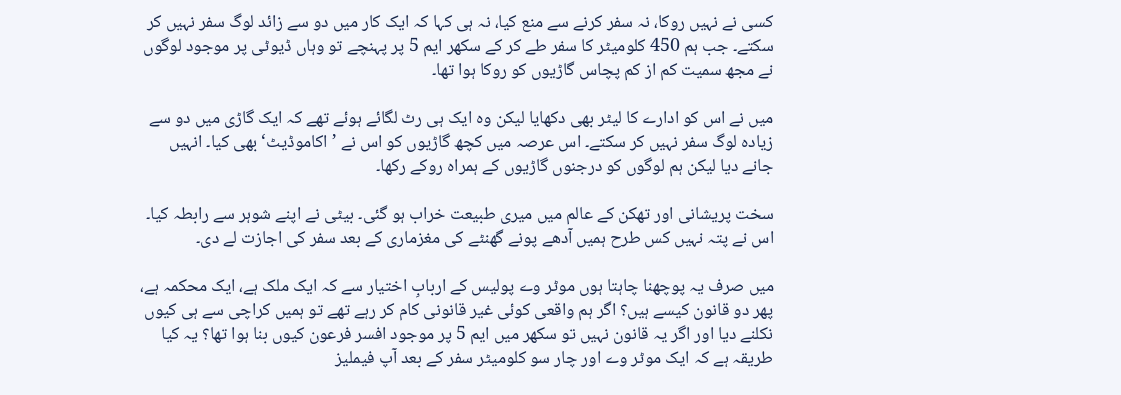کسی نے نہیں روکا، نہ سفر کرنے سے منع کیا، نہ ہی کہا کہ ایک کار میں دو سے زائد لوگ سفر نہیں کر سکتے۔ جب ہم 450 کلومیٹر کا سفر طے کر کے سکھر ایم 5 پر پہنچے تو وہاں ڈیوٹی پر موجود لوگوں نے مجھ سمیت کم از کم پچاس گاڑیوں کو روکا ہوا تھا۔

میں نے اس کو ادارے کا لیٹر بھی دکھایا لیکن وہ ایک ہی رٹ لگائے ہوئے تھے کہ ایک گاڑی میں دو سے زیادہ لوگ سفر نہیں کر سکتے۔ اس عرصہ میں کچھ گاڑیوں کو اس نے ’اکاموڈیٹ‘ بھی کیا۔ انہیں جانے دیا لیکن ہم لوگوں کو درجنوں گاڑیوں کے ہمراہ روکے رکھا۔

سخت پریشانی اور تھکن کے عالم میں میری طبیعت خراب ہو گئی۔ بیٹی نے اپنے شوہر سے رابطہ کیا۔ اس نے پتہ نہیں کس طرح ہمیں آدھے پونے گھنٹے کی مغزماری کے بعد سفر کی اجازت لے دی۔

میں صرف یہ پوچھنا چاہتا ہوں موٹر وے پولیس کے اربابِ اختیار سے کہ ایک ملک ہے، ایک محکمہ ہے، پھر دو قانون کیسے ہیں؟ اگر ہم واقعی کوئی غیر قانونی کام کر رہے تھے تو ہمیں کراچی سے ہی کیوں نکلنے دیا اور اگر یہ قانون نہیں تو سکھر میں ایم 5 پر موجود افسر فرعون کیوں بنا ہوا تھا؟ یہ کیا طریقہ ہے کہ ایک موٹر وے اور چار سو کلومیٹر سفر کے بعد آپ فیملیز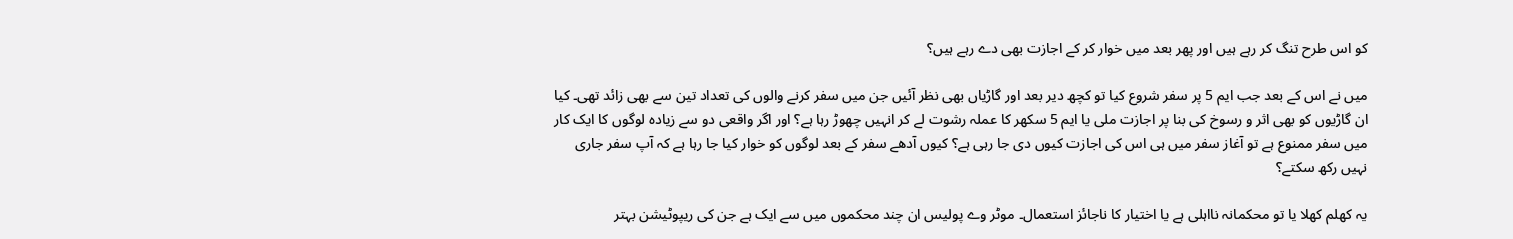کو اس طرح تنگ کر رہے ہیں اور پھر بعد میں خوار کر کے اجازت بھی دے رہے ہیں؟

میں نے اس کے بعد جب ایم 5 پر سفر شروع کیا تو کچھ دیر بعد اور گاڑیاں بھی نظر آئیں جن میں سفر کرنے والوں کی تعداد تین سے بھی زائد تھی۔ کیا ان گاڑیوں کو بھی اثر و رسوخ کی بنا پر اجازت ملی یا ایم 5 سکھر کا عملہ رشوت لے کر انہیں چھوڑ رہا ہے؟ اور اگر واقعی دو سے زیادہ لوگوں کا ایک کار میں سفر ممنوع ہے تو آغاز سفر میں ہی اس کی اجازت کیوں دی جا رہی ہے؟ کیوں آدھے سفر کے بعد لوگوں کو خوار کیا جا رہا ہے کہ آپ سفر جاری نہیں رکھ سکتے؟

یہ کھلم کھلا یا تو محکمانہ نااہلی ہے یا اختیار کا ناجائز استعمال۔ موٹر وے پولیس ان چند محکموں میں سے ایک ہے جن کی ریپوٹیشن بہتر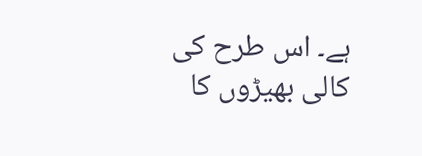ہے۔ اس طرح کی کالی بھیڑوں کا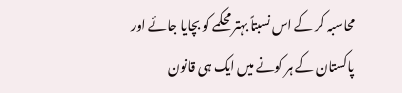محاسبہ کر کے اس نسبتاً بہتر محکمے کو بچایا جائے اور پاکستان کے ہر کونے میں ایک ہی قانون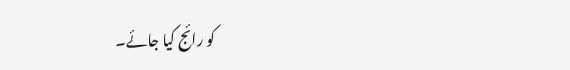کو رائج کیا جائے۔